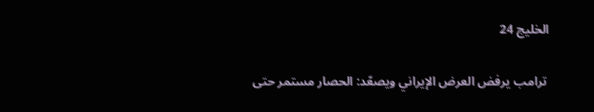الخليج 24

 ترامب يرفض العرض الإيراني ويصعّد: الحصار مستمر حتى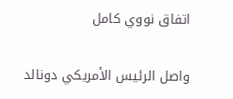اتفاق نووي كامل

واصل الرئيس الأمريكي دونالد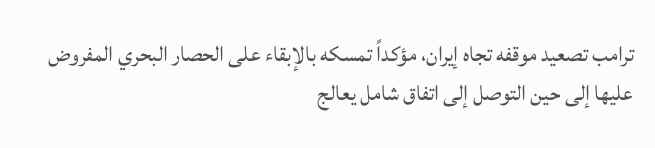ترامب تصعيد موقفه تجاه إيران، مؤكداً تمسكه بالإبقاء على الحصار البحري المفروض عليها إلى حين التوصل إلى اتفاق شامل يعالج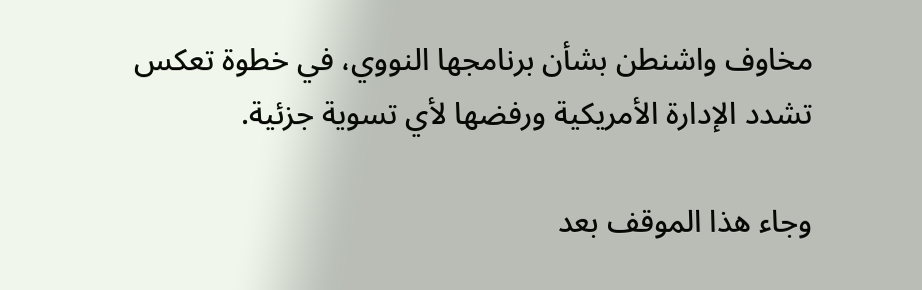مخاوف واشنطن بشأن برنامجها النووي، في خطوة تعكس تشدد الإدارة الأمريكية ورفضها لأي تسوية جزئية.

وجاء هذا الموقف بعد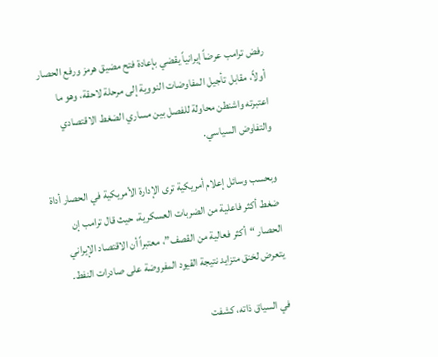رفض ترامب عرضاً إيرانياً يقضي بإعادة فتح مضيق هرمز ورفع الحصار أولاً، مقابل تأجيل المفاوضات النووية إلى مرحلة لاحقة، وهو ما اعتبرته واشنطن محاولة للفصل بين مساري الضغط الاقتصادي والتفاوض السياسي.

وبحسب وسائل إعلام أمريكية ترى الإدارة الأمريكية في الحصار أداة ضغط أكثر فاعلية من الضربات العسكرية، حيث قال ترامب إن الحصار “أكثر فعالية من القصف”، معتبراً أن الاقتصاد الإيراني يتعرض لخنق متزايد نتيجة القيود المفروضة على صادرات النفط.

في السياق ذاته، كشفت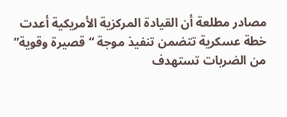مصادر مطلعة أن القيادة المركزية الأمريكية أعدت خطة عسكرية تتضمن تنفيذ موجة “قصيرة وقوية” من الضربات تستهدف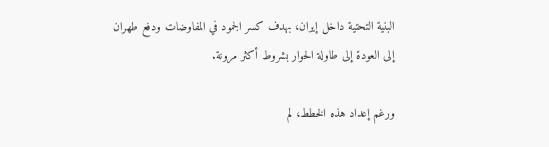البنية التحتية داخل إيران، بهدف كسر الجمود في المفاوضات ودفع طهران إلى العودة إلى طاولة الحوار بشروط أكثر مرونة.

ورغم إعداد هذه الخطط، لم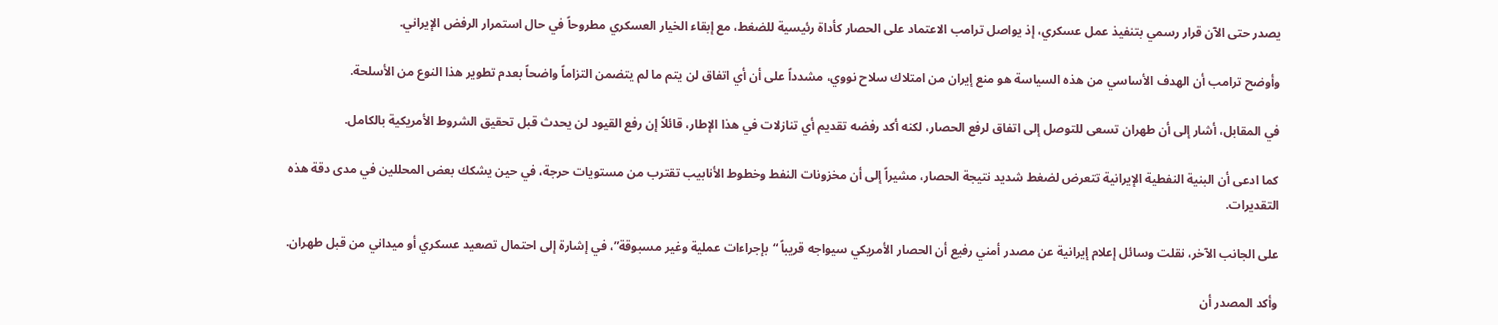يصدر حتى الآن قرار رسمي بتنفيذ عمل عسكري، إذ يواصل ترامب الاعتماد على الحصار كأداة رئيسية للضغط، مع إبقاء الخيار العسكري مطروحاً في حال استمرار الرفض الإيراني.

وأوضح ترامب أن الهدف الأساسي من هذه السياسة هو منع إيران من امتلاك سلاح نووي، مشدداً على أن أي اتفاق لن يتم ما لم يتضمن التزاماً واضحاً بعدم تطوير هذا النوع من الأسلحة.

في المقابل، أشار إلى أن طهران تسعى للتوصل إلى اتفاق لرفع الحصار، لكنه أكد رفضه تقديم أي تنازلات في هذا الإطار، قائلاً إن رفع القيود لن يحدث قبل تحقيق الشروط الأمريكية بالكامل.

كما ادعى أن البنية النفطية الإيرانية تتعرض لضغط شديد نتيجة الحصار، مشيراً إلى أن مخزونات النفط وخطوط الأنابيب تقترب من مستويات حرجة، في حين يشكك بعض المحللين في مدى دقة هذه التقديرات.

على الجانب الآخر، نقلت وسائل إعلام إيرانية عن مصدر أمني رفيع أن الحصار الأمريكي سيواجه قريباً “بإجراءات عملية وغير مسبوقة”، في إشارة إلى احتمال تصعيد عسكري أو ميداني من قبل طهران.

وأكد المصدر أن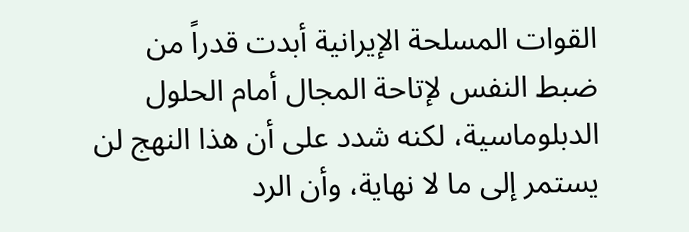القوات المسلحة الإيرانية أبدت قدراً من ضبط النفس لإتاحة المجال أمام الحلول الدبلوماسية، لكنه شدد على أن هذا النهج لن يستمر إلى ما لا نهاية، وأن الرد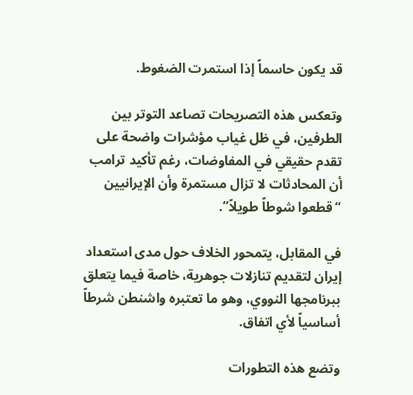قد يكون حاسماً إذا استمرت الضغوط.

وتعكس هذه التصريحات تصاعد التوتر بين الطرفين، في ظل غياب مؤشرات واضحة على تقدم حقيقي في المفاوضات، رغم تأكيد ترامب أن المحادثات لا تزال مستمرة وأن الإيرانيين “قطعوا شوطاً طويلاً”.

في المقابل، يتمحور الخلاف حول مدى استعداد إيران لتقديم تنازلات جوهرية، خاصة فيما يتعلق ببرنامجها النووي، وهو ما تعتبره واشنطن شرطاً أساسياً لأي اتفاق.

وتضع هذه التطورات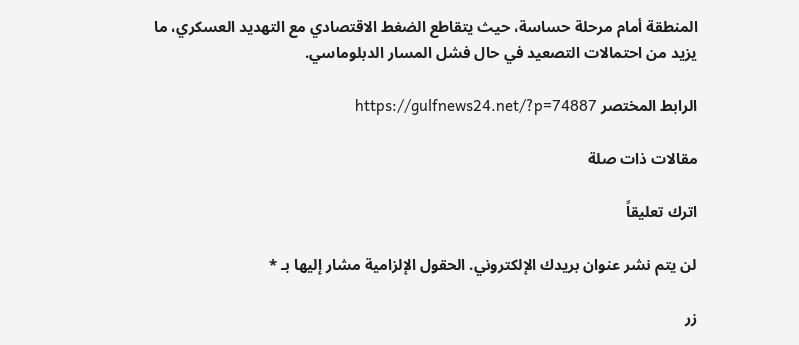المنطقة أمام مرحلة حساسة، حيث يتقاطع الضغط الاقتصادي مع التهديد العسكري، ما يزيد من احتمالات التصعيد في حال فشل المسار الدبلوماسي.

الرابط المختصر https://gulfnews24.net/?p=74887

مقالات ذات صلة

اترك تعليقاً

لن يتم نشر عنوان بريدك الإلكتروني. الحقول الإلزامية مشار إليها بـ *

زر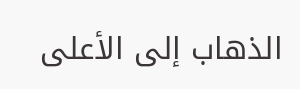الذهاب إلى الأعلى